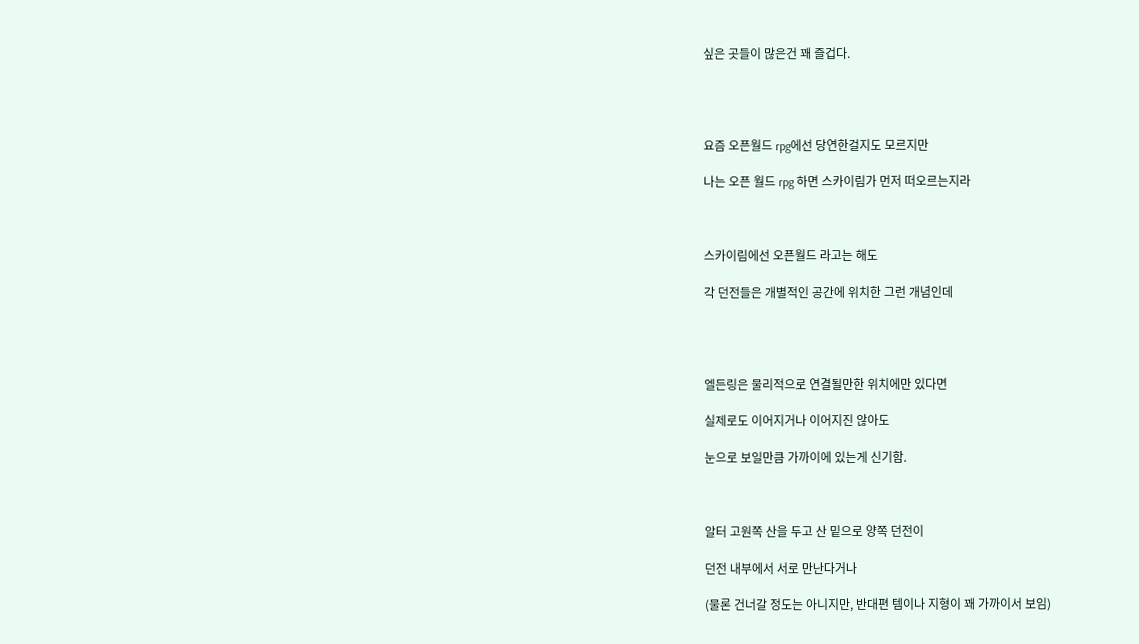싶은 곳들이 많은건 꽤 즐겁다.




요즘 오픈월드 rpg에선 당연한걸지도 모르지만

나는 오픈 월드 rpg 하면 스카이림가 먼저 떠오르는지라



스카이림에선 오픈월드 라고는 해도

각 던전들은 개별적인 공간에 위치한 그런 개념인데




엘든링은 물리적으로 연결될만한 위치에만 있다면

실제로도 이어지거나 이어지진 않아도

눈으로 보일만큼 가까이에 있는게 신기함.



알터 고원쪽 산을 두고 산 밑으로 양쪽 던전이

던전 내부에서 서로 만난다거나

(물론 건너갈 정도는 아니지만, 반대편 템이나 지형이 꽤 가까이서 보임)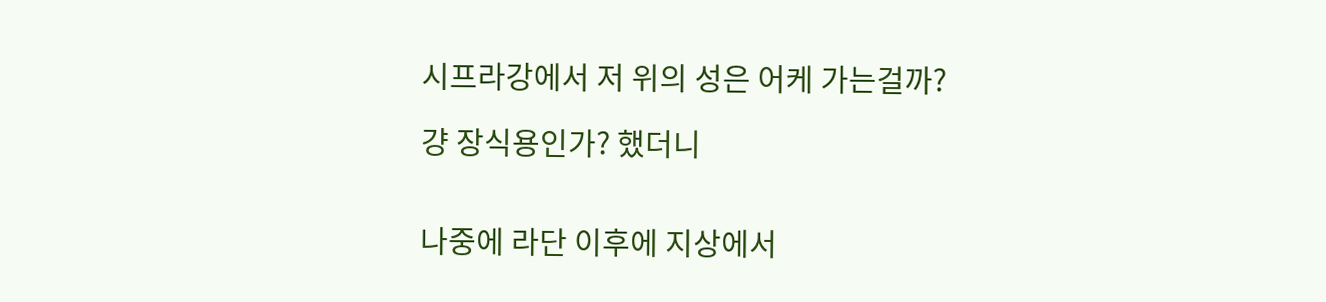시프라강에서 저 위의 성은 어케 가는걸까?

걍 장식용인가? 했더니


나중에 라단 이후에 지상에서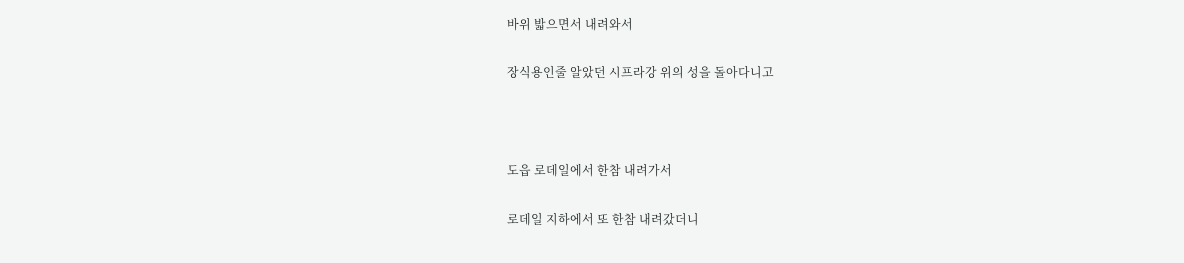바위 밟으면서 내려와서

장식용인줄 알았던 시프라강 위의 성을 돌아다니고



도읍 로데일에서 한참 내려가서

로데일 지하에서 또 한참 내려갔더니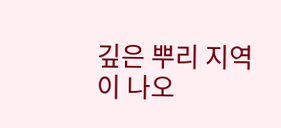깊은 뿌리 지역이 나오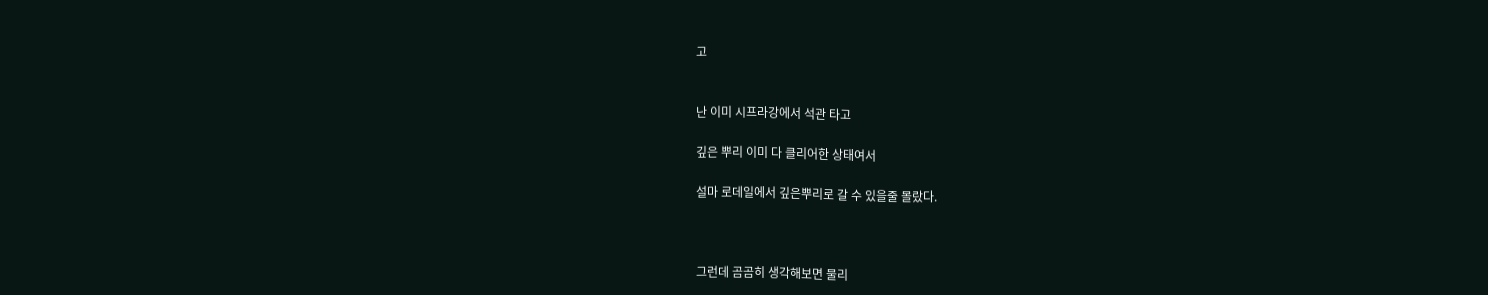고


난 이미 시프라강에서 석관 타고

깊은 뿌리 이미 다 클리어한 상태여서

설마 로데일에서 깊은뿌리로 갈 수 있을줄 몰랐다.



그런데 곰곰히 생각해보면 물리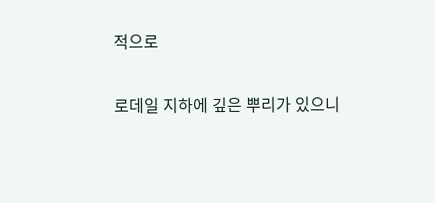적으로

로데일 지하에 깊은 뿌리가 있으니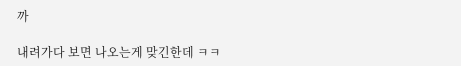까

내려가다 보면 나오는게 맞긴한데 ㅋㅋ